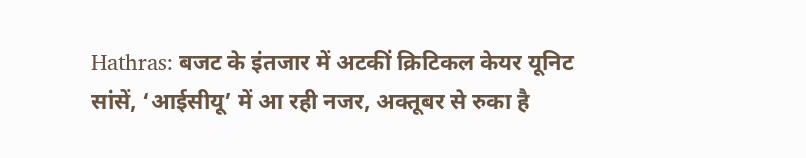Hathras: बजट के इंतजार में अटकीं क्रिटिकल केयर यूनिट सांसें, ‘आईसीयू’ में आ रही नजर, अक्तूबर से रुका है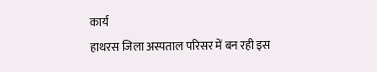कार्य
हाथरस जिला अस्पताल परिसर में बन रही इस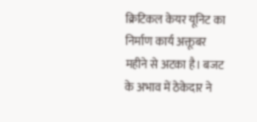क्रिटिकल केयर यूनिट का निर्माण कार्य अक्तूबर महीने से अटका है। बजट के अभाव में ठेकेदार ने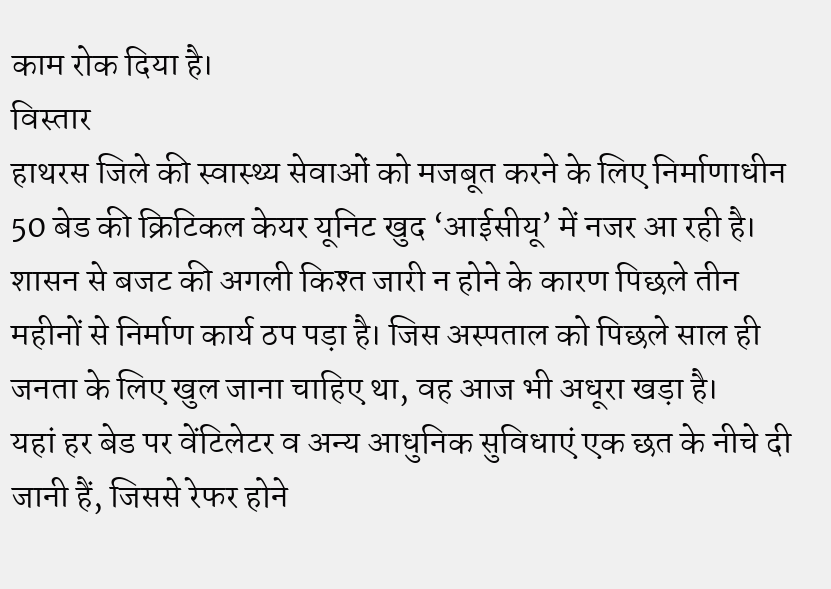काम रोक दिया है।
विस्तार
हाथरस जिले की स्वास्थ्य सेवाओं को मजबूत करने के लिए निर्माणाधीन 50 बेड की क्रिटिकल केयर यूनिट खुद ‘आईसीयू’ में नजर आ रही है। शासन से बजट की अगली किश्त जारी न होने के कारण पिछले तीन महीनों से निर्माण कार्य ठप पड़ा है। जिस अस्पताल को पिछले साल ही जनता के लिए खुल जाना चाहिए था, वह आज भी अधूरा खड़ा है।
यहां हर बेड पर वेंटिलेटर व अन्य आधुनिक सुविधाएं एक छत के नीचे दी जानी हैं, जिससे रेफर होने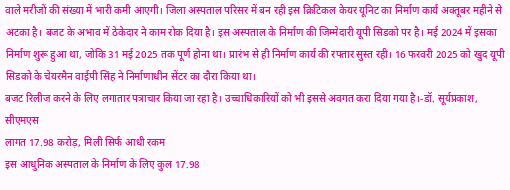वाले मरीजों की संख्या में भारी कमी आएगी। जिला अस्पताल परिसर में बन रही इस क्रिटिकल केयर यूनिट का निर्माण कार्य अक्तूबर महीने से अटका है। बजट के अभाव में ठेकेदार ने काम रोक दिया है। इस अस्पताल के निर्माण की जिम्मेदारी यूपी सिडको पर है। मई 2024 में इसका निर्माण शुरू हुआ था, जोकि 31 मई 2025 तक पूर्ण होना था। प्रारंभ से ही निर्माण कार्य की रफ्तार सुस्त रही। 16 फरवरी 2025 को खुद यूपी सिडको के चेयरमैन वाईपी सिंह ने निर्माणाधीन सेंटर का दौरा किया था।
बजट रिलीज करने के लिए लगातार पत्राचार किया जा रहा है। उच्चाधिकारियों को भी इससे अवगत करा दिया गया है।-डॉ. सूर्यप्रकाश, सीएमएस
लागत 17.98 करोड़, मिली सिर्फ आधी रकम
इस आधुनिक अस्पताल के निर्माण के लिए कुल 17.98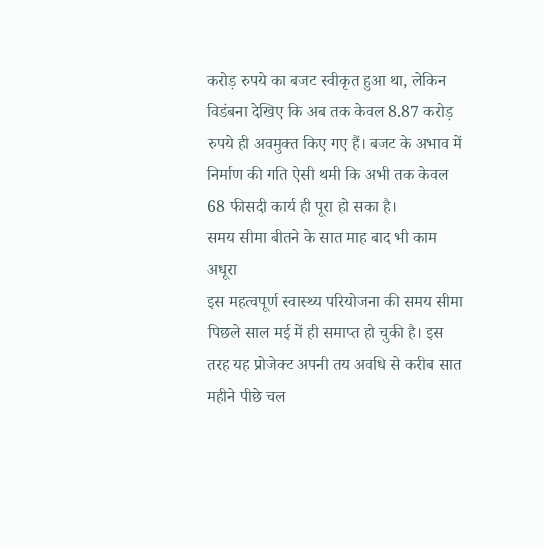करोड़ रुपये का बजट स्वीकृत हुआ था, लेकिन विडंबना देखिए कि अब तक केवल 8.87 करोड़ रुपये ही अवमुक्त किए गए हैं। बजट के अभाव में निर्माण की गति ऐसी थमी कि अभी तक केवल 68 फीसदी कार्य ही पूरा हो सका है।
समय सीमा बीतने के सात माह बाद भी काम अधूरा
इस महत्वपूर्ण स्वास्थ्य परियोजना की समय सीमा पिछले साल मई में ही समाप्त हो चुकी है। इस तरह यह प्रोजेक्ट अपनी तय अवधि से करीब सात महीने पीछे चल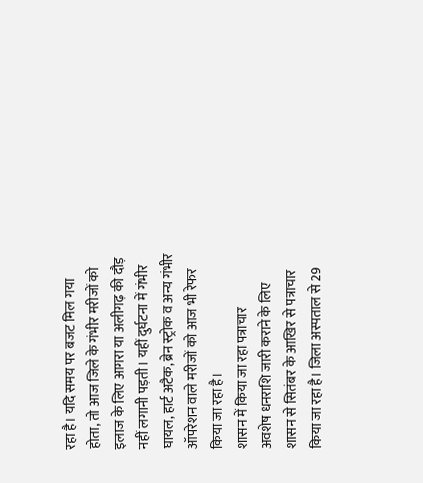रहा है। यदि समय पर बजट मिल गया होता, तो आज जिले के गंभीर मरीजों को इलाज के लिए आगरा या अलीगढ़ की दौड़ नहीं लगानी पड़ती। यहीं दुर्घटना में गंभीर घायल, हार्ट अटैक, ब्रेन स्ट्रोक व अन्य गंभीर ऑपरेशन वाले मरीजों को आज भी रेफर किया जा रहा है।
शासन में किया जा रहा पत्राचार
अवशेष धनराशि जारी कराने के लिए शासन से सितंबर के आखिर से पत्राचार किया जा रहा है। जिला अस्पताल से 29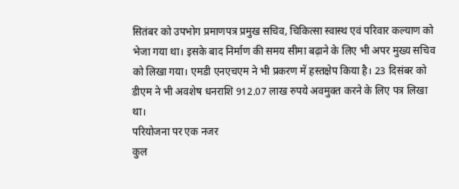सितंबर को उपभोग प्रमाणपत्र प्रमुख सचिव, चिकित्सा स्वास्थ एवं परिवार कल्याण को भेजा गया था। इसके बाद निर्माण की समय सीमा बढ़ाने के लिए भी अपर मुख्य सचिव को लिखा गया। एमडी एनएचएम ने भी प्रकरण में हस्तक्षेप किया है। 23 दिसंबर को डीएम ने भी अवशेष धनराशि 912.07 लाख रुपये अवमुक्त करने के लिए पत्र लिखा था।
परियोजना पर एक नजर
कुल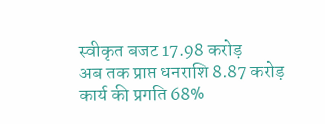स्वीकृत बजट 17.98 करोड़
अब तक प्राप्त धनराशि 8.87 करोड़
कार्य की प्रगति 68%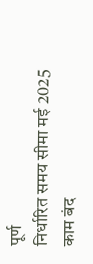पूर्ण
निर्धारित समय सीमा मई 2025
काम बंद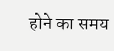होने का समय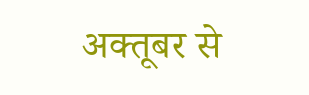अक्तूबर से